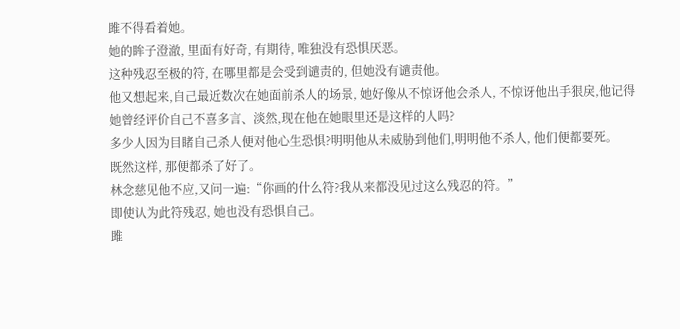雎不得看着她。
她的眸子澄澈, 里面有好奇, 有期待, 唯独没有恐惧厌恶。
这种残忍至极的符, 在哪里都是会受到谴责的, 但她没有谴责他。
他又想起来,自己最近数次在她面前杀人的场景, 她好像从不惊讶他会杀人, 不惊讶他出手狠戾,他记得她曾经评价自己不喜多言、淡然,现在他在她眼里还是这样的人吗?
多少人因为目睹自己杀人便对他心生恐惧?明明他从未威胁到他们,明明他不杀人, 他们便都要死。
既然这样, 那便都杀了好了。
林念慈见他不应,又问一遍:“你画的什么符?我从来都没见过这么残忍的符。”
即使认为此符残忍, 她也没有恐惧自己。
雎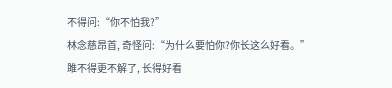不得问:“你不怕我?”
林念慈昂首, 奇怪问:“为什么要怕你?你长这么好看。”
雎不得更不解了, 长得好看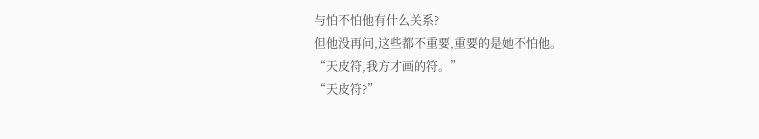与怕不怕他有什么关系?
但他没再问,这些都不重要,重要的是她不怕他。
“天皮符,我方才画的符。”
“天皮符?”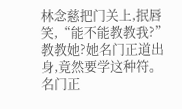林念慈把门关上,抿唇笑,“能不能教教我?”
教教她?她名门正道出身,竟然要学这种符。
名门正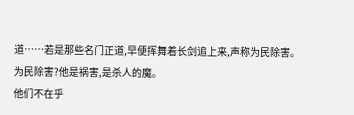道……若是那些名门正道,早便挥舞着长剑追上来,声称为民除害。
为民除害?他是祸害,是杀人的魔。
他们不在乎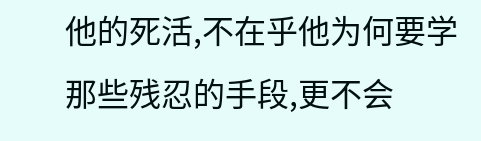他的死活,不在乎他为何要学那些残忍的手段,更不会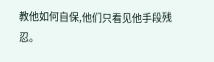教他如何自保,他们只看见他手段残忍。